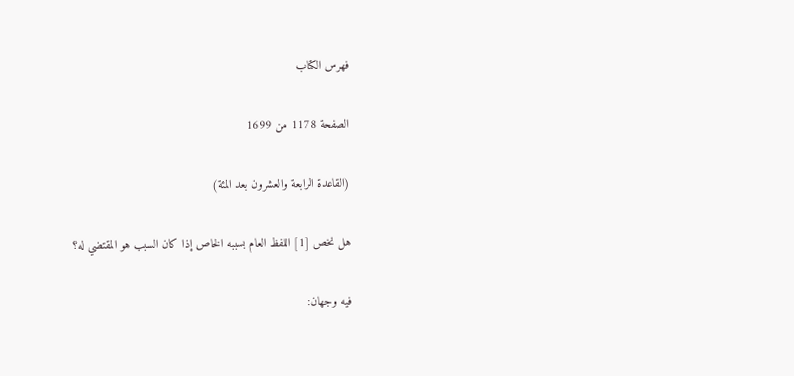فهرس الكتاب

الصفحة 1178 من 1699

(القاعدة الرابعة والعشرون بعد المئة)

هل نخص [1] اللفظ العام بسببه الخاص إذا كان السبب هو المقتضي له؟

فيه وجهان: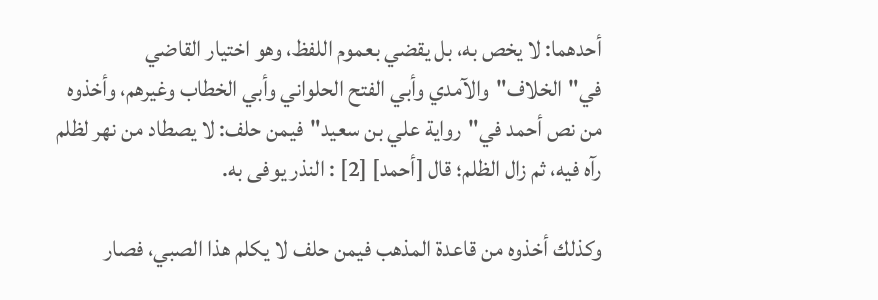أحدهما: لا يخص به، بل يقضي بعموم اللفظ، وهو اختيار القاضي في"الخلاف"والآمدي وأبي الفتح الحلواني وأبي الخطاب وغيرهم، وأخذوه من نص أحمد في"رواية علي بن سعيد"فيمن حلف: لا يصطاد من نهر لظلم رآه فيه، ثم زال الظلم؛ قال [أحمد] [2] : النذر يوفى به.

وكذلك أخذوه من قاعدة المذهب فيمن حلف لا يكلم هذا الصبي، فصار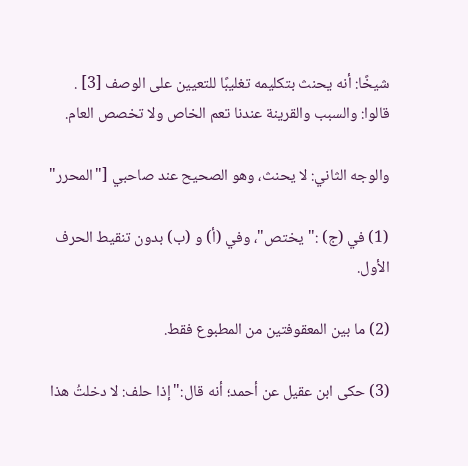شيخًا: أنه يحنث بتكليمه تغليبًا للتعيين على الوصف [3] . قالوا: والسبب والقرينة عندنا تعم الخاص ولا تخصص العام.

والوجه الثاني: لا يحنث، وهو الصحيح عند صاحبي ["المحرر"

(1) في (ج) :"يختص"، وفي (أ) و (ب) بدون تنقيط الحرف الأول.

(2) ما بين المعقوفتين من المطبوع فقط.

(3) حكى ابن عقيل عن أحمد؛ أنه قال:"إذا حلف: لا دخلتُ هذا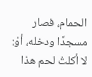الحمام، فصار مسجدًا ودخله، أوْ: لا أكلتُ لحم هذا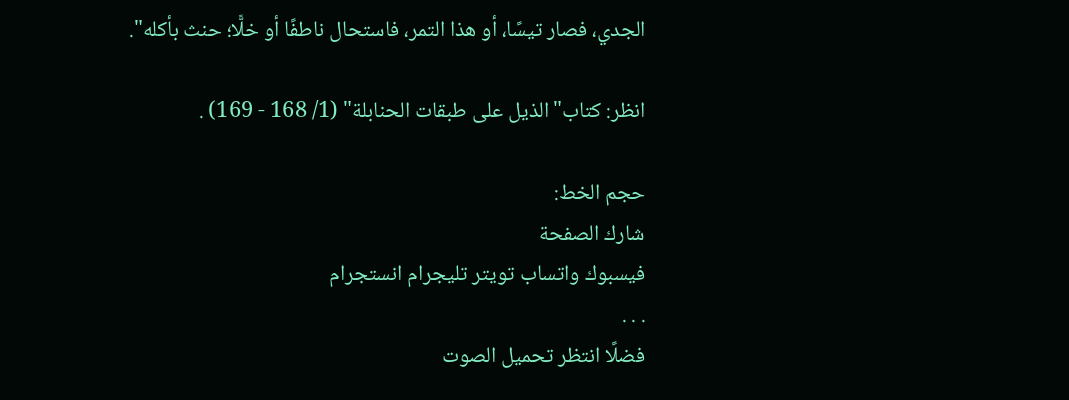الجدي، فصار تيسًا، أو هذا التمر، فاستحال ناطفًا أو خلًّا؛ حنث بأكله".

انظر: كتاب"الذيل على طبقات الحنابلة" (1/ 168 - 169) .

حجم الخط:
شارك الصفحة
فيسبوك واتساب تويتر تليجرام انستجرام
. . .
فضلًا انتظر تحميل الصوت